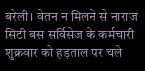बरेली। वेतन न मिलने से नाराज सिटी बस सर्विसेज के कर्मचारी शुक्रवार को हड़ताल पर चले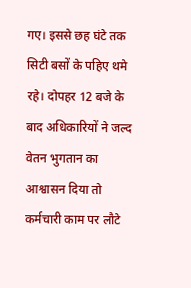गए। इससे छह घंटे तक सिटी बसों के पहिए थमे रहे। दोपहर 12 बजे के बाद अधिकारियों ने जल्द वेतन भुगतान का आश्वासन दिया तो कर्मचारी काम पर लौटे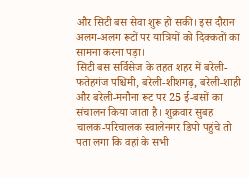और सिटी बस सेवा शुरू हो सकी। इस दौरान अलग-अलग रूटों पर यात्रियों को दिक्कतों का सामना करना पड़ा।
सिटी बस सर्विसेज के तहत शहर में बरेली-फतेहगंज पश्चिमी, बरेली-शीशगढ़, बरेली-शाही और बरेली-मनौना रूट पर 25 ई-बसों का संचालन किया जाता है। शुक्रवार सुबह चालक-परिचालक स्वालेनगर डिपो पहुंचे तो पता लगा कि वहां के सभी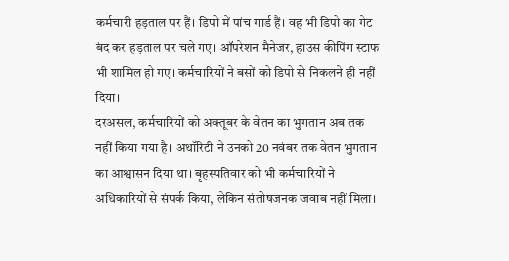कर्मचारी हड़ताल पर हैं। डिपो में पांच गार्ड हैं। वह भी डिपो का गेट बंद कर हड़ताल पर चले गए। ऑपरेशन मैनेजर, हाउस कीपिंग स्टाफ भी शामिल हो गए। कर्मचारियों ने बसों को डिपो से निकलने ही नहीं दिया।
दरअसल, कर्मचारियों को अक्तूबर के वेतन का भुगतान अब तक नहीं किया गया है। अथॉरिटी ने उनको 20 नवंबर तक वेतन भुगतान का आश्वासन दिया था। बृहस्पतिवार को भी कर्मचारियों ने अधिकारियों से संपर्क किया, लेकिन संतोषजनक जवाब नहीं मिला।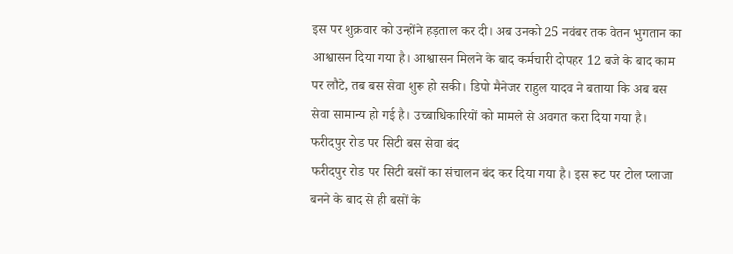इस पर शुक्रवार को उन्होंने हड़ताल कर दी। अब उनको 25 नवंबर तक वेतन भुगतान का आश्वासन दिया गया है। आश्वासन मिलने के बाद कर्मचारी दोपहर 12 बजे के बाद काम पर लौटे, तब बस सेवा शुरू हो सकी। डिपो मैनेजर राहुल यादव ने बताया कि अब बस सेवा सामान्य हो गई है। उच्बाधिकारियों को मामले से अवगत करा दिया गया है।
फरीदपुर रोड पर सिटी बस सेवा बंद
फरीदपुर रोड पर सिटी बसों का संचालन बंद कर दिया गया है। इस रूट पर टोल प्लाजा बनने के बाद से ही बसों के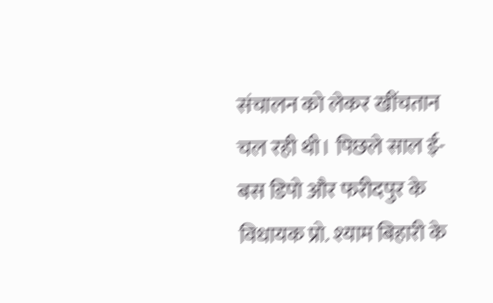संचालन को लेकर खींचतान चल रही थी। पिछले साल ई-बस डिपो और फरीदपुर के विधायक प्रो. श्याम बिहारी के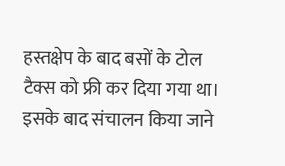हस्तक्षेप के बाद बसों के टोल टैक्स को फ्री कर दिया गया था। इसके बाद संचालन किया जाने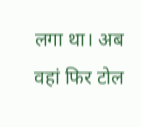लगा था। अब वहां फिर टोल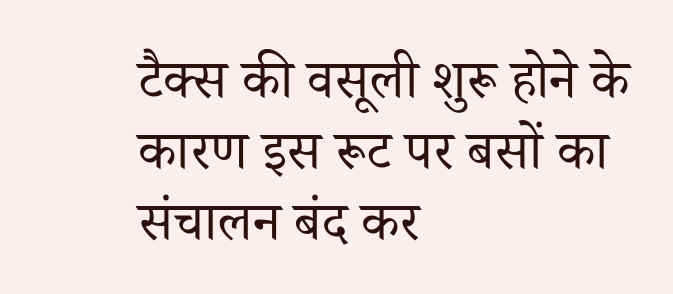टैक्स की वसूली शुरू होने के कारण इस रूट पर बसों का संचालन बंद कर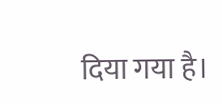दिया गया है।